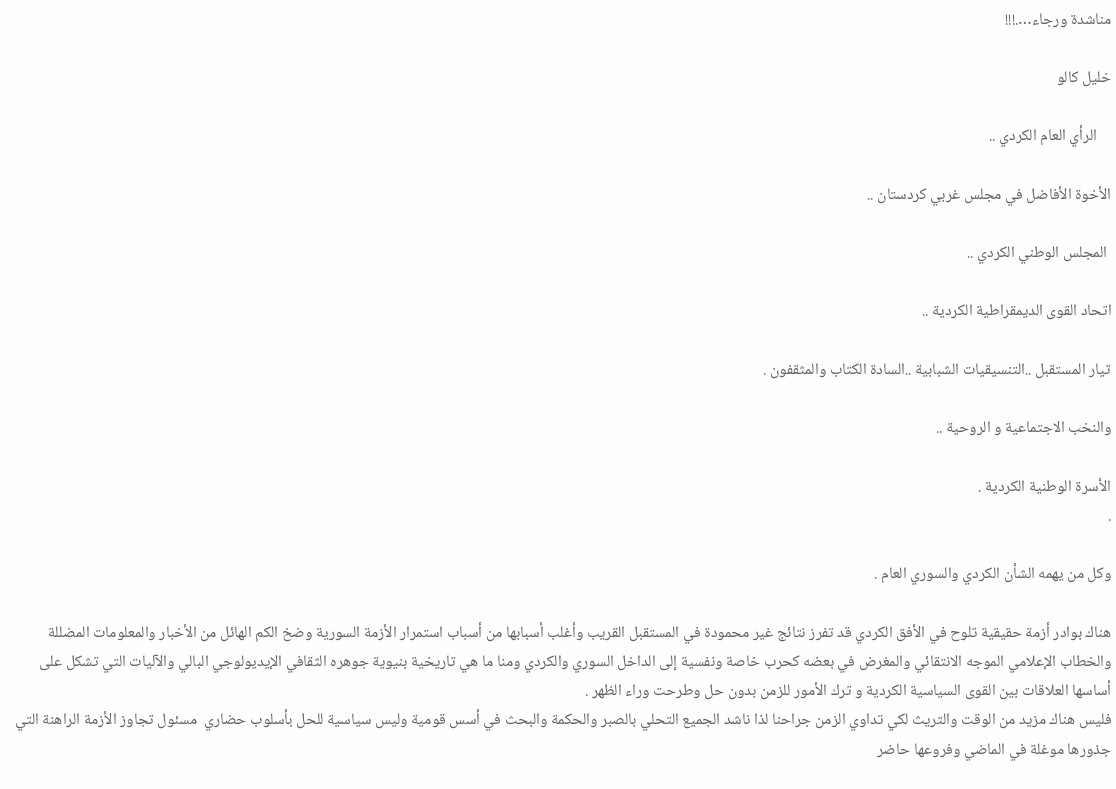مناشدة ورجاء….!!!

خليل كالو

    الرأي العام الكردي ..

الأخوة الأفاضل في مجلس غربي كردستان ..

 المجلس الوطني الكردي ..

اتحاد القوى الديمقراطية الكردية ..

تيار المستقبل ..التنسيقيات الشبابية ..السادة الكتاب والمثقفون .

والنخب الاجتماعية و الروحية ..

الأسرة الوطنية الكردية .
.

وكل من يهمه الشأن الكردي والسوري العام .

هناك بوادر أزمة حقيقية تلوح في الأفق الكردي قد تفرز نتائج غير محمودة في المستقبل القريب وأغلب أسبابها من أسباب استمرار الأزمة السورية وضخ الكم الهائل من الأخبار والمعلومات المضللة والخطاب الإعلامي الموجه الانتقائي والمغرض في بعضه كحرب خاصة ونفسية إلى الداخل السوري والكردي ومنا ما هي تاريخية بنيوية جوهره الثقافي الإيديولوجي البالي والآليات التي تشكل على أساسها العلاقات بين القوى السياسية الكردية و ترك الأمور للزمن بدون حل وطرحت وراء الظهر .
فليس هناك مزيد من الوقت والتريث لكي تداوي الزمن جراحنا لذا ناشد الجميع التحلي بالصبر والحكمة والبحث في أسس قومية وليس سياسية للحل بأسلوب حضاري  مسئول تجاوز الأزمة الراهنة التي جذورها موغلة في الماضي وفروعها حاضر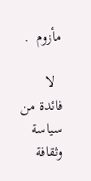مأزوم  .

  لا فائدة من سياسة وثقافة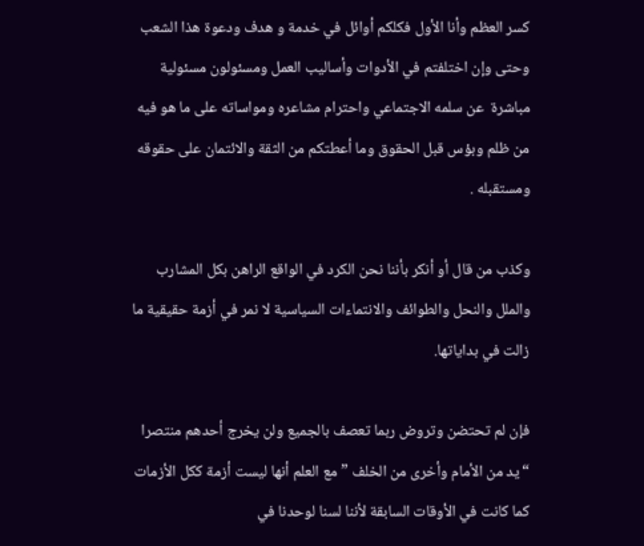كسر العظم وأنا الأول فكلكم أوائل في خدمة و هدف ودعوة هذا الشعب وحتى وإن اختلفتم في الأدوات وأساليب العمل ومسئولون مسئولية مباشرة  عن سلمه الاجتماعي واحترام مشاعره ومواساته على ما هو فيه من ظلم وبؤس قبل الحقوق وما أعطتكم من الثقة والائتمان على حقوقه ومستقبله .

وكذب من قال أو أنكر بأننا نحن الكرد في الواقع الراهن بكل المشارب والملل والنحل والطوائف والانتماءات السياسية لا نمر في أزمة حقيقية ما زالت في بداياتها.

فإن لم تحتضن وتروض ربما تعصف بالجميع ولن يخرج أحدهم منتصرا “يد من الأمام وأخرى من الخلف ” مع العلم أنها ليست أزمة ككل الأزمات كما كانت في الأوقات السابقة لأننا لسنا لوحدنا في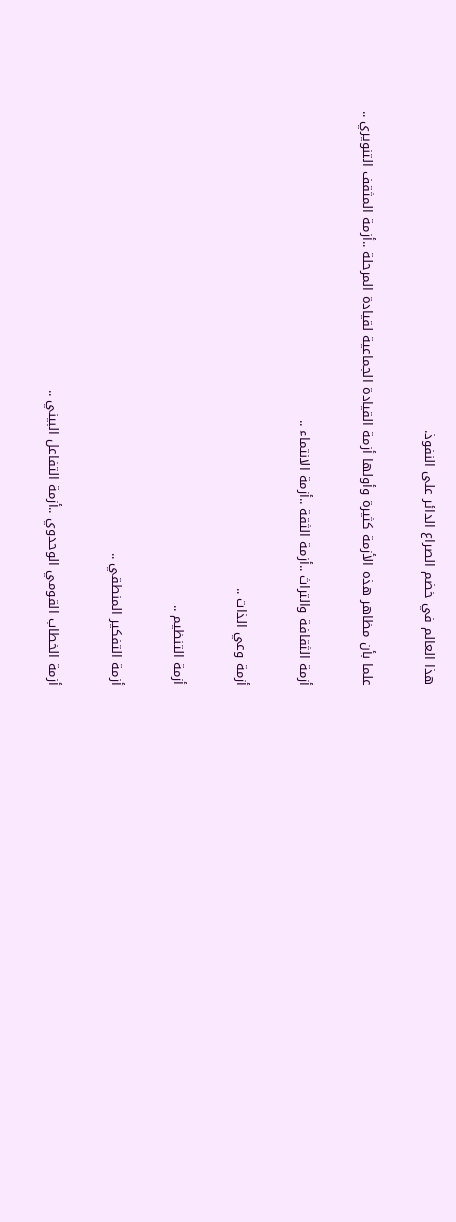هذا العالم في خضم الصراع الدائر على النفوذ.

علما بأن مظاهر هذه الأزمة كثيرة وأولها أزمة القيادة الجماعية لقيادة المرحلة ..أزمة المثقف التنويري ..

أزمة الثقافة والتراث ..أزمة الثقة ..أزمة الانتماء ..

أزمة وعي الذات ..

أزمة التنظيم ..

أزمة التفكير المنطقي ..

أزمة الخطاب القومي الوحدوي ..أزمة التفاعل البيني ..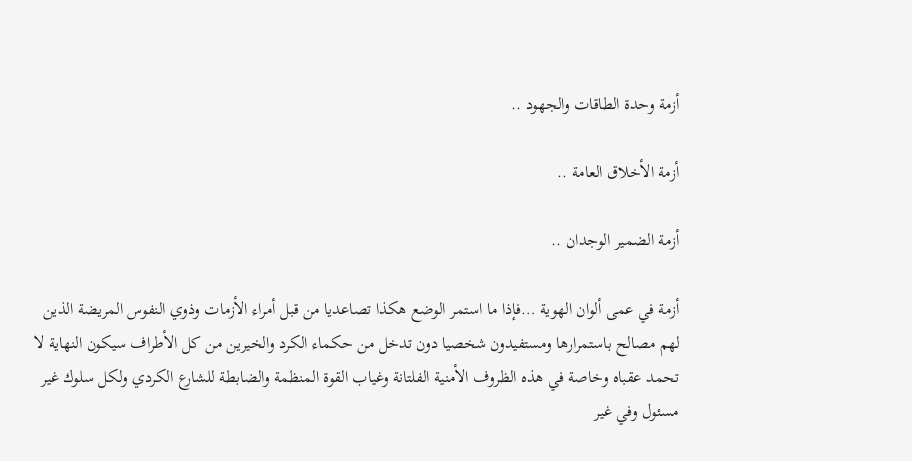أزمة وحدة الطاقات والجهود ..

أزمة الأخلاق العامة ..

أزمة الضمير الوجدان ..

أزمة في عمى ألوان الهوية …فإذا ما استمر الوضع هكذا تصاعديا من قبل أمراء الأزمات وذوي النفوس المريضة الذين لهم مصالح باستمرارها ومستفيدون شخصيا دون تدخل من حكماء الكرد والخيرين من كل الأطراف سيكون النهاية لا تحمد عقباه وخاصة في هذه الظروف الأمنية الفلتانة وغياب القوة المنظمة والضابطة للشارع الكردي ولكل سلوك غير مسئول وفي غير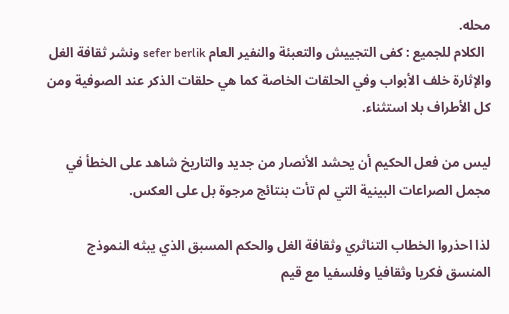محله.
  الكلام للجميع : كفى التجييش والتعبئة والنفير العام sefer berlik ونشر ثقافة الغل والإثارة خلف الأبواب وفي الحلقات الخاصة كما هي حلقات الذكر عند الصوفية ومن كل الأطراف بلا استثناء.

ليس من فعل الحكيم أن يحشد الأنصار من جديد والتاريخ شاهد على الخطأ في مجمل الصراعات البينية التي لم تأت بنتائج مرجوة بل على العكس.

لذا احذروا الخطاب التناثري وثقافة الغل والحكم المسبق الذي يبثه النموذج المنسق فكريا وثقافيا وفلسفيا مع قيم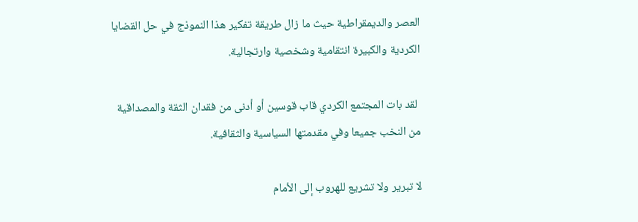العصر والديمقراطية حيث ما زال طريقة تفكير هذا النموذج في حل القضايا الكردية والكبيرة انتقامية وشخصية وارتجالية.

 لقد بات المجتمع الكردي قاب قوسين أو أدنى من فقدان الثقة والمصداقية من النخب جميعا وفي مقدمتها السياسية والثقافية.

لا تبرير ولا تشريع للهروب إلى الأمام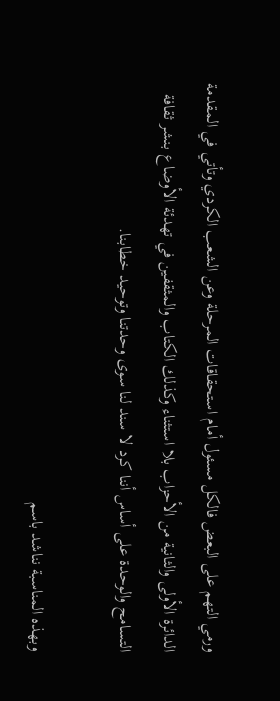ورمي التهم على البعض فالكل مسئول أمام استحقاقات المرحلة وعن الشعب الكردي وتأتي في المقدمة الدائرة الأولى والثانية من الأحزاب بلا استثناء وكذلك الكتاب والمثقفين في تهدئة الأوضاع بنشر ثقافة التسامح والوحدة على أساس أننا كرد لا سند لنا سوى وحدتنا وتوحيد خطابنا.

وبهذه المناسبة نناشد باسم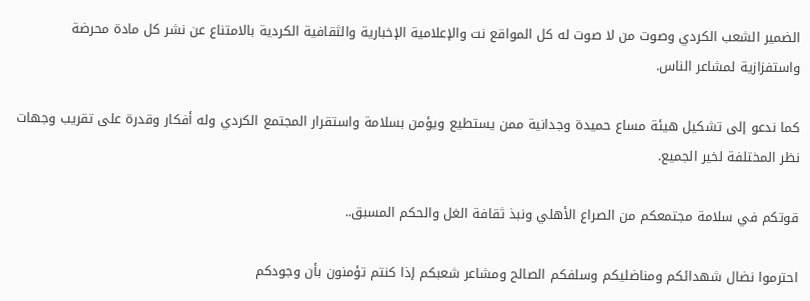الضمير الشعب الكردي وصوت من لا صوت له كل المواقع نت والإعلامية الإخبارية والثقافية الكردية بالامتناع عن نشر كل مادة محرضة واستفزازية لمشاعر الناس.

كما ندعو إلى تشكيل هيئة مساع حميدة وجدانية ممن يستطيع ويؤمن بسلامة واستقرار المجتمع الكردي وله أفكار وقدرة على تقريب وجهات نظر المختلفة لخير الجميع.

قوتكم في سلامة مجتمعكم من الصراع الأهلي ونبذ ثقافة الغل والحكم المسبق..

احترموا نضال شهدائكم ومناضليكم وسلفكم الصالح ومشاعر شعبكم إذا كنتم تؤمنون بأن وجودكم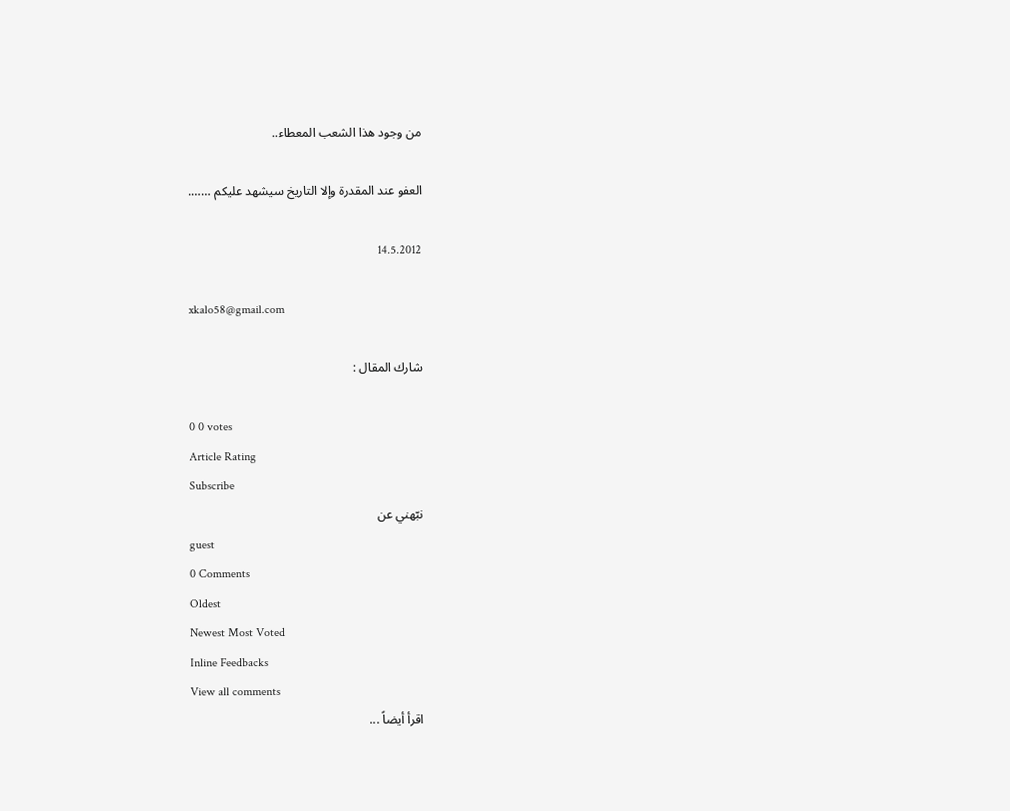من وجود هذا الشعب المعطاء..

العفو عند المقدرة وإلا التاريخ سيشهد عليكم …….

14.5.2012

xkalo58@gmail.com

شارك المقال :

0 0 votes
Article Rating
Subscribe
نبّهني عن
guest
0 Comments
Oldest
Newest Most Voted
Inline Feedbacks
View all comments
اقرأ أيضاً ...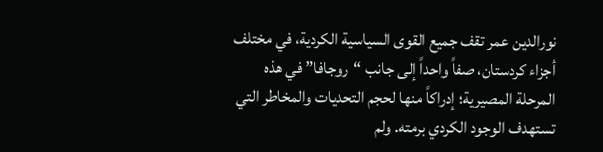نورالدين عمر تقف جميع القوى السياسية الكردية، في مختلف أجزاء كردستان، صفاً واحداً إلى جانب “روجافا” في هذه المرحلة المصيرية؛ إدراكاً منها لحجم التحديات والمخاطر التي تستهدف الوجود الكردي برمته. ولم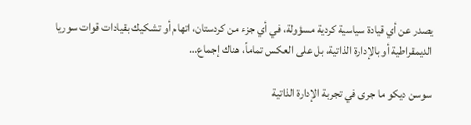يصدر عن أي قيادة سياسية كردية مسؤولة، في أي جزء من كردستان، اتهام أو تشكيك بقيادات قوات سوريا الديمقراطية أو بالإدارة الذاتية، بل على العكس تماماً، هناك إجماع…

سوسن ديكو ما جرى في تجربة الإدارة الذاتية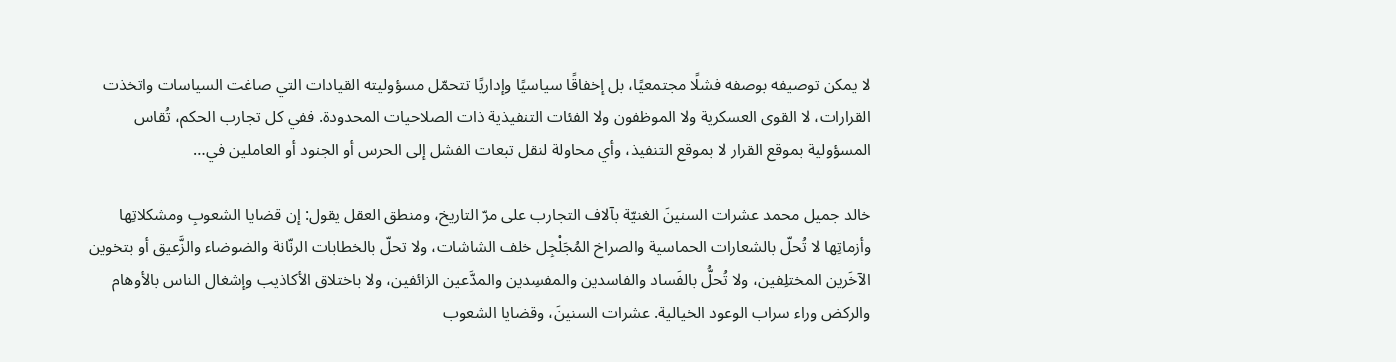لا يمكن توصيفه بوصفه فشلًا مجتمعيًا، بل إخفاقًا سياسيًا وإداريًا تتحمّل مسؤوليته القيادات التي صاغت السياسات واتخذت القرارات، لا القوى العسكرية ولا الموظفون ولا الفئات التنفيذية ذات الصلاحيات المحدودة. ففي كل تجارب الحكم، تُقاس المسؤولية بموقع القرار لا بموقع التنفيذ، وأي محاولة لنقل تبعات الفشل إلى الحرس أو الجنود أو العاملين في…

خالد جميل محمد عشرات السنينَ الغنيّة بآلاف التجارب على مرّ التاريخ، ومنطق العقل يقول: إن قضايا الشعوبِ ومشكلاتِها وأزماتِها لا تُحلّ بالشعارات الحماسية والصراخ المُجَلْجِل خلف الشاشات، ولا تحلّ بالخطابات الرنّانة والضوضاء والزَّعيق أو بتخوين الآخَرين المختلِفين، ولا تُحلُّ بالفَساد والفاسدين والمفسِدين والمدَّعين الزائفين، ولا باختلاق الأكاذيب وإشغال الناس بالأوهام والركض وراء سراب الوعود الخيالية. عشرات السنينَ، وقضايا الشعوب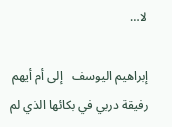لا…

إبراهيم اليوسف   إلى أم أيهم رفيقة دربي في بكائها الذي لم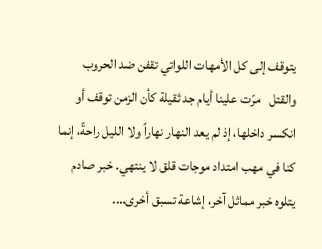يتوقف إلى كل الأمهات اللواتي تقفن ضد الحروب والقتل   مرّت علينا أيام جد ثقيلة كأن الزمن توقف أو انكسر داخلها، إذ لم يعد النهار نهاراً ولا الليل راحةً، إنما كنا في مهب امتداد موجات قلق لا ينتهي. خبر صادم يتلوه خبر مماثل آخر، إشاعة تسبق أخرى….